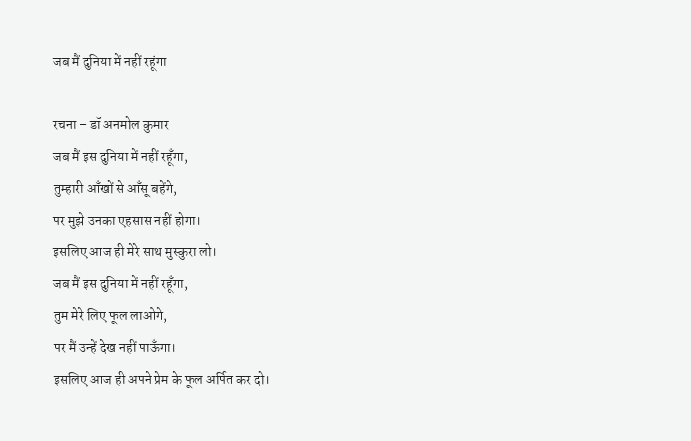जब मैं दुनिया में नहीं रहूंगा

रचना – डॉ अनमोल कुमार
जब मैं इस दुनिया में नहीं रहूँगा,
तुम्हारी आँखों से आँसू बहेंगे,
पर मुझे उनका एहसास नहीं होगा।
इसलिए आज ही मेरे साथ मुस्कुरा लो।
जब मैं इस दुनिया में नहीं रहूँगा,
तुम मेरे लिए फूल लाओगे,
पर मैं उन्हें देख नहीं पाऊँगा।
इसलिए आज ही अपने प्रेम के फूल अर्पित कर दो।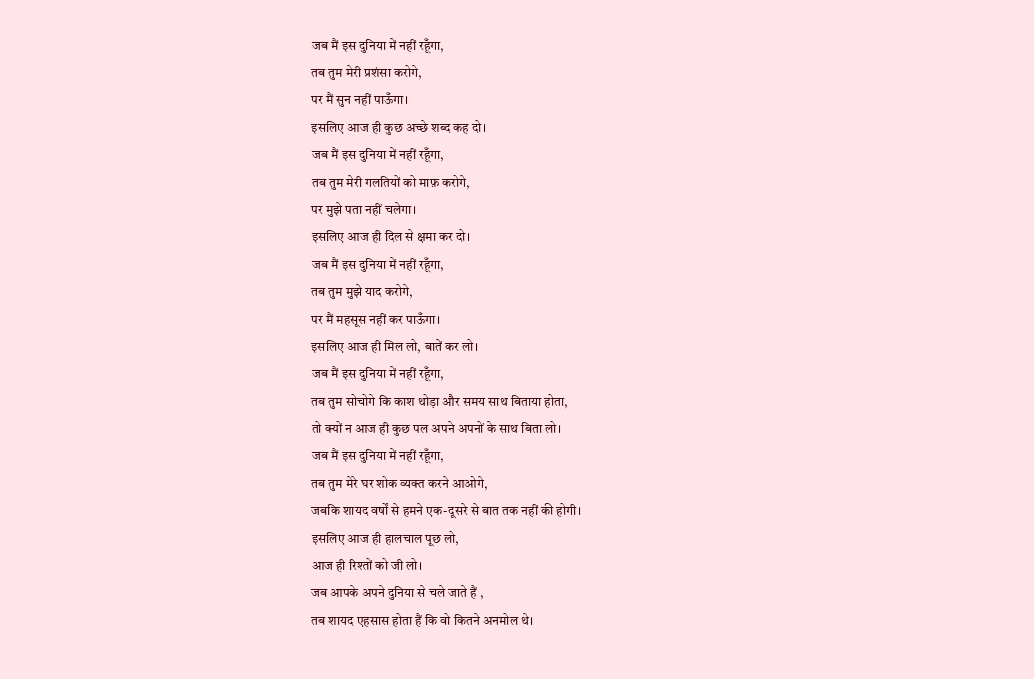जब मैं इस दुनिया में नहीं रहूँगा,
तब तुम मेरी प्रशंसा करोगे,
पर मैं सुन नहीं पाऊँगा।
इसलिए आज ही कुछ अच्छे शब्द कह दो।
जब मैं इस दुनिया में नहीं रहूँगा,
तब तुम मेरी गलतियों को माफ़ करोगे,
पर मुझे पता नहीं चलेगा।
इसलिए आज ही दिल से क्षमा कर दो।
जब मैं इस दुनिया में नहीं रहूँगा,
तब तुम मुझे याद करोगे,
पर मैं महसूस नहीं कर पाऊँगा।
इसलिए आज ही मिल लो, बातें कर लो।
जब मैं इस दुनिया में नहीं रहूँगा,
तब तुम सोचोगे कि काश थोड़ा और समय साथ बिताया होता,
तो क्यों न आज ही कुछ पल अपने अपनों के साथ बिता लो।
जब मैं इस दुनिया में नहीं रहूँगा,
तब तुम मेरे घर शोक व्यक्त करने आओगे,
जबकि शायद वर्षों से हमने एक-दूसरे से बात तक नहीं की होगी।
इसलिए आज ही हालचाल पूछ लो,
आज ही रिश्तों को जी लो।
जब आपके अपने दुनिया से चले जाते हैं ,
तब शायद एहसास होता हैं कि वो कितने अनमोल थे।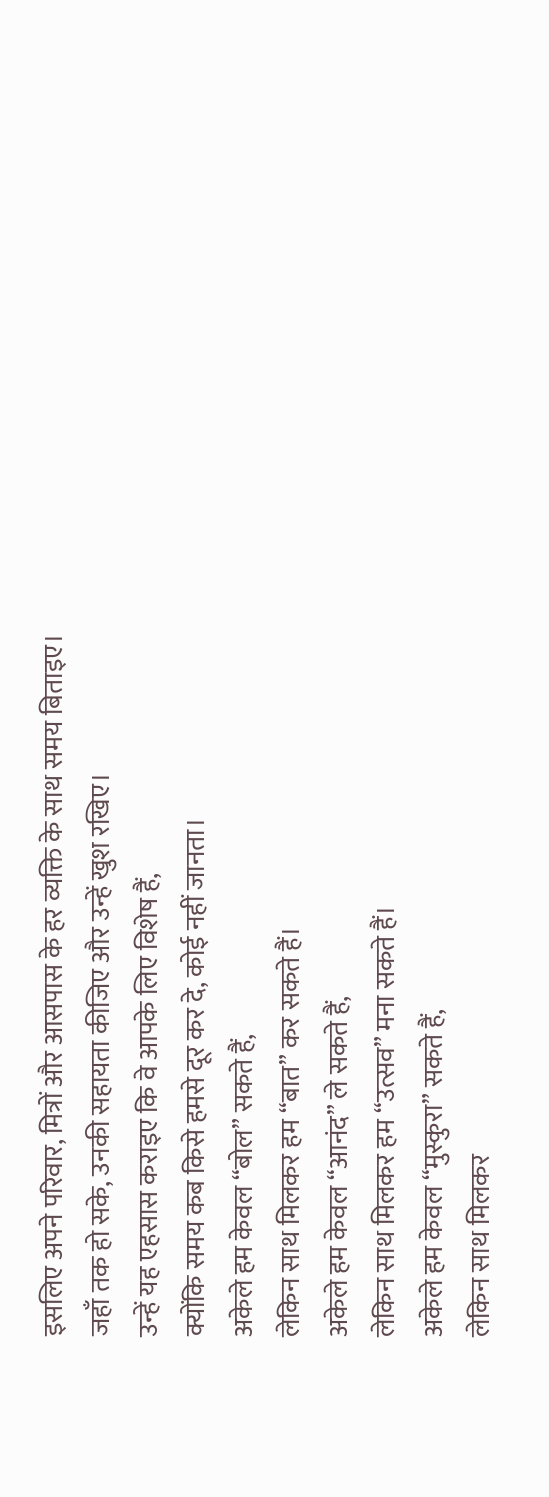इसलिए अपने परिवार, मित्रों और आसपास के हर व्यक्ति के साथ समय बिताइए।
जहाँ तक हो सके, उनकी सहायता कीजिए और उन्हें खुश रखिए।
उन्हें यह एहसास कराइए कि वे आपके लिए विशेष हैं,
क्योंकि समय कब किसे हमसे दूर कर दे, कोई नहीं जानता।
अकेले हम केवल “बोल” सकते हैं,
लेकिन साथ मिलकर हम “बात” कर सकते हैं।
अकेले हम केवल “आनंद” ले सकते हैं,
लेकिन साथ मिलकर हम “उत्सव” मना सकते हैं।
अकेले हम केवल “मुस्कुरा” सकते हैं,
लेकिन साथ मिलकर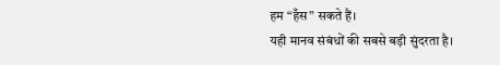हम “हँस” सकते हैं।
यही मानव संबंधों की सबसे बड़ी सुंदरता है।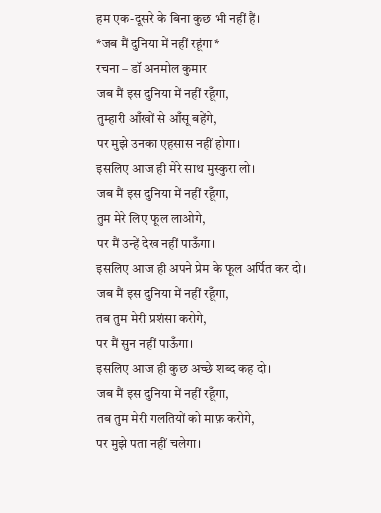हम एक-दूसरे के बिना कुछ भी नहीं हैं।
*जब मैं दुनिया में नहीं रहूंगा*
रचना – डॉ अनमोल कुमार
जब मैं इस दुनिया में नहीं रहूँगा,
तुम्हारी आँखों से आँसू बहेंगे,
पर मुझे उनका एहसास नहीं होगा।
इसलिए आज ही मेरे साथ मुस्कुरा लो।
जब मैं इस दुनिया में नहीं रहूँगा,
तुम मेरे लिए फूल लाओगे,
पर मैं उन्हें देख नहीं पाऊँगा।
इसलिए आज ही अपने प्रेम के फूल अर्पित कर दो।
जब मैं इस दुनिया में नहीं रहूँगा,
तब तुम मेरी प्रशंसा करोगे,
पर मैं सुन नहीं पाऊँगा।
इसलिए आज ही कुछ अच्छे शब्द कह दो।
जब मैं इस दुनिया में नहीं रहूँगा,
तब तुम मेरी गलतियों को माफ़ करोगे,
पर मुझे पता नहीं चलेगा।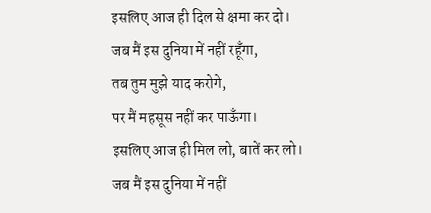इसलिए आज ही दिल से क्षमा कर दो।
जब मैं इस दुनिया में नहीं रहूँगा,
तब तुम मुझे याद करोगे,
पर मैं महसूस नहीं कर पाऊँगा।
इसलिए आज ही मिल लो, बातें कर लो।
जब मैं इस दुनिया में नहीं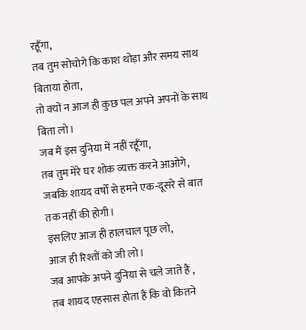रहूँगा,
तब तुम सोचोगे कि काश थोड़ा और समय साथ बिताया होता,
तो क्यों न आज ही कुछ पल अपने अपनों के साथ बिता लो।
जब मैं इस दुनिया में नहीं रहूँगा,
तब तुम मेरे घर शोक व्यक्त करने आओगे,
जबकि शायद वर्षों से हमने एक-दूसरे से बात तक नहीं की होगी।
इसलिए आज ही हालचाल पूछ लो,
आज ही रिश्तों को जी लो।
जब आपके अपने दुनिया से चले जाते हैं ,
तब शायद एहसास होता हैं कि वो कितने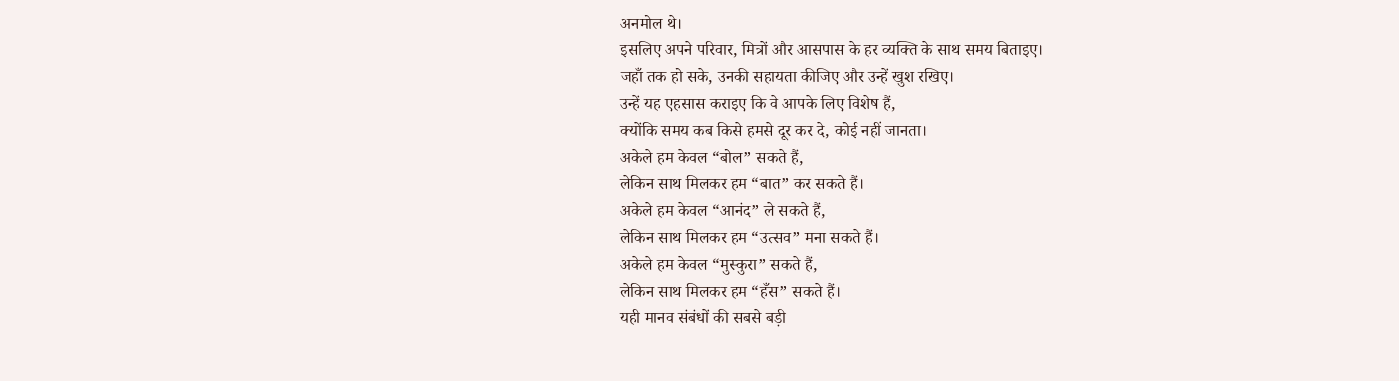अनमोल थे।
इसलिए अपने परिवार, मित्रों और आसपास के हर व्यक्ति के साथ समय बिताइए।
जहाँ तक हो सके, उनकी सहायता कीजिए और उन्हें खुश रखिए।
उन्हें यह एहसास कराइए कि वे आपके लिए विशेष हैं,
क्योंकि समय कब किसे हमसे दूर कर दे, कोई नहीं जानता।
अकेले हम केवल “बोल” सकते हैं,
लेकिन साथ मिलकर हम “बात” कर सकते हैं।
अकेले हम केवल “आनंद” ले सकते हैं,
लेकिन साथ मिलकर हम “उत्सव” मना सकते हैं।
अकेले हम केवल “मुस्कुरा” सकते हैं,
लेकिन साथ मिलकर हम “हँस” सकते हैं।
यही मानव संबंधों की सबसे बड़ी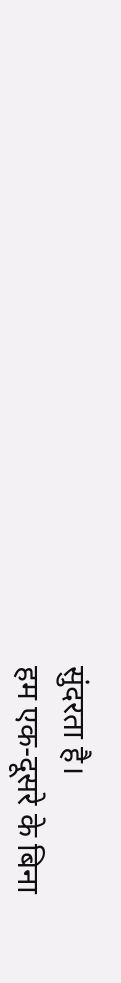सुंदरता है।
हम एक-दूसरे के बिना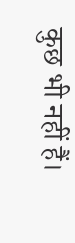कुछ भी नहीं हैं।